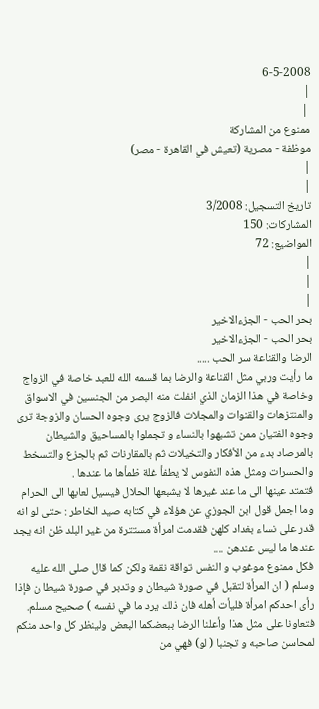6-5-2008
|
 |
ممنوع من المشاركة
موظفة - مصرية (تعيش في القاهرة - مصر)
|
|
تاريخ التسجيل: 3/2008
المشاركات: 150
المواضيع: 72
|
|
|
بحر الحب - الجزءالاخير
بحر الحب - الجزءالاخير
الرضا والقناعة سر الحب .....
ما رأيت وربي مثل القناعة والرضا بما قسمه الله للعبد خاصة في الزواج وخاصة في هذا الزمان الذي انفلت منه البصر من الجنسين في الاسواق والمنتزهات والقنوات والمجلات فالزوج يرى وجوه الحسان والزوجة ترى وجوه الفتيان ممن تشبهوا بالنساء و تجملوا بالمساحيق والشيطان بالمرصاد بدء من الأفكار والتخيلات ثم بالمقارنات ثم بالجزع والتسخط والحسرات ومثل هذه النفوس لا يطفأ غلة ظمأها ما عندها .
فتمتد عينها الى ما عند غيرها لا يشبعها الحلال فيسيل لعابها الى الحرام وما اجمل قول ابن الجوزي عن هؤلاء في كتابه صيد الخاطر : حتى لو انه قدر على نساء بغداد كلهن فقدمت امرأة مستترة من غير البلد ظن انه يجد عندها ما ليس عندهن ....
فكل ممنوع موغوب و النفس تواقة نقمة ولكن كما قال صلى الله عليه وسلم ( ان المرأة لتقبل في صورة شيطان و وتدبر في صورة شيطا ن فإذا رأى احدكم امرأة فليأت أهله فان ذلك يرد ما في نفسه ) صحيح مسلم.
فتعاونا على مثل هذا وأعلنا الرضا ببعضكما البعض ولينظر كل واحد منكم لمحاسن صاحبه و تجنبا ( لو) فهي من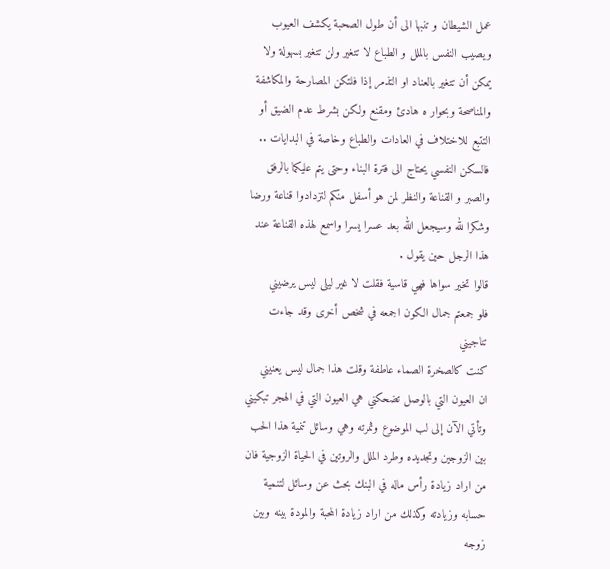عمل الشيطان و تنبها الى أن طول الصحبة يكشف العيوب ويصيب النفس بالملل و الطباع لا تتغير ولن تتغير بسهولة ولا يمكن أن تتغير بالعناد او التذمر إذا فلتكن المصارحة والمكاشفة والمناصحة وبحوار ه هادئ ومقنع ولكن بشرط عدم الضيق أو التتبع للاختلاف في العادات والطباع وخاصة في البدايات ..
فالسكن النفسي يحتاج الى فترة البناء وحتى يتم عليكما بالرفق والصبر و القناعة والنظر لمن هو أسفل منكم لتزدادوا قناعة ورضا وشكرا لله وسيجعل الله بعد عسرا يسرا واسمع لهذه القناعة عند هذا الرجل حين يقول .
قالوا تخير سواها فهي قاسية فقلت لا غير ليلى ليس يرضيني
فلو جمعتم جمال الكون اجمعه في شخص أخرى وقد جاءت تناجيني
كنت كالصخرة الصماء عاطفة وقلت هذا جمال ليس يعنيني
ان العيون التي بالوصل تضحكني هي العيون التي في الهجر تبكيني
وتأتي الآن إلى لب الموضوع وثمرته وهي وسائل تنمية هذا الحب بين الزوجين وتجديده وطرد الملل والروتين في الحياة الزوجية فان من اراد زيادة رأس ماله في البنك بحث عن وسائل لتنمية حسابه وزيادته وكذلك من اراد زيادة المحبة والمودة بينه وبين زوجه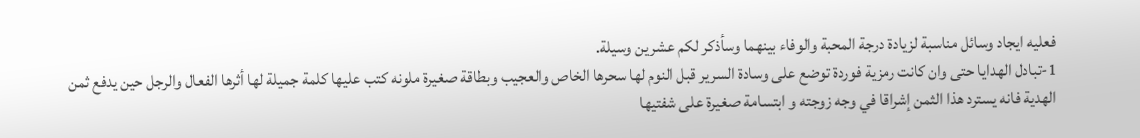فعليه ايجاد وسائل مناسبة لزيادة درجة المحبة والوفاء بينهما وسأذكر لكم عشرين وسيلة.
1-تبادل الهدايا حتى وان كانت رمزية فوردة توضع على وسادة السرير قبل النوم لها سحرها الخاص والعجيب وبطاقة صغيرة ملونه كتب عليها كلمة جميلة لها أثرها الفعال والرجل حين يدفع ثمن الهدية فانه يسترد هذا الثمن إشراقا في وجه زوجته و ابتسامة صغيرة على شفتيها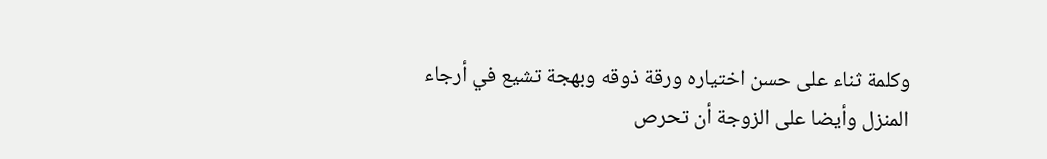وكلمة ثناء على حسن اختياره ورقة ذوقه وبهجة تشيع في أرجاء المنزل وأيضا على الزوجة أن تحرص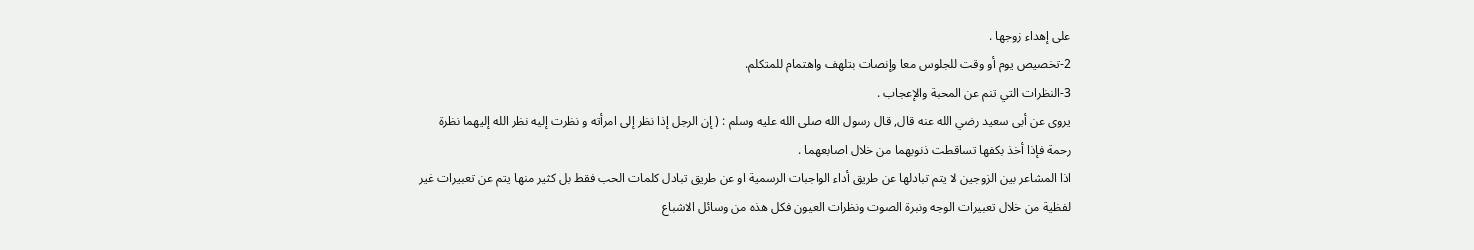على إهداء زوجها .
2-تخصيص يوم أو وقت للجلوس معا وإنصات بتلهف واهتمام للمتكلم.
3-النظرات التي تنم عن المحبة والإعجاب .
يروى عن أبى سعيد رضي الله عنه قال, قال رسول الله صلى الله عليه وسلم : ( إن الرجل إذا نظر إلى امرأته و نظرت إليه نظر الله إليهما نظرة رحمة فإذا أخذ بكفها تساقطت ذنوبهما من خلال اصابعهما .
اذا المشاعر بين الزوجين لا يتم تبادلها عن طريق أداء الواجبات الرسمية او عن طريق تبادل كلمات الحب فقط بل كثير منها يتم عن تعبيرات غير لفظية من خلال تعبيرات الوجه ونبرة الصوت ونظرات العيون فكل هذه من وسائل الاشباع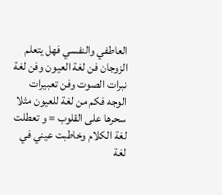العاطفي والنفسي فهل يتعلم الزوجان فن لغة العيون وفن لغة نبرات الصوت وفن تعبيرات الوجه فكم من لغة للعيون مثلا سحرها على القلوب = و تعطلت لغة الكلام وخاطبت عيني في لغة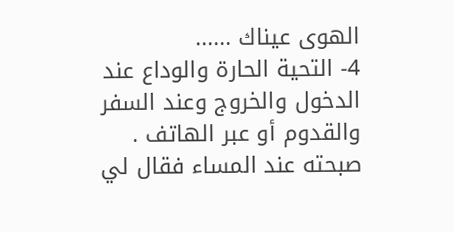الهوى عيناك ......
4- التحية الحارة والوداع عند الدخول والخروج وعند السفر والقدوم أو عبر الهاتف .
صبحته عند المساء فقال لي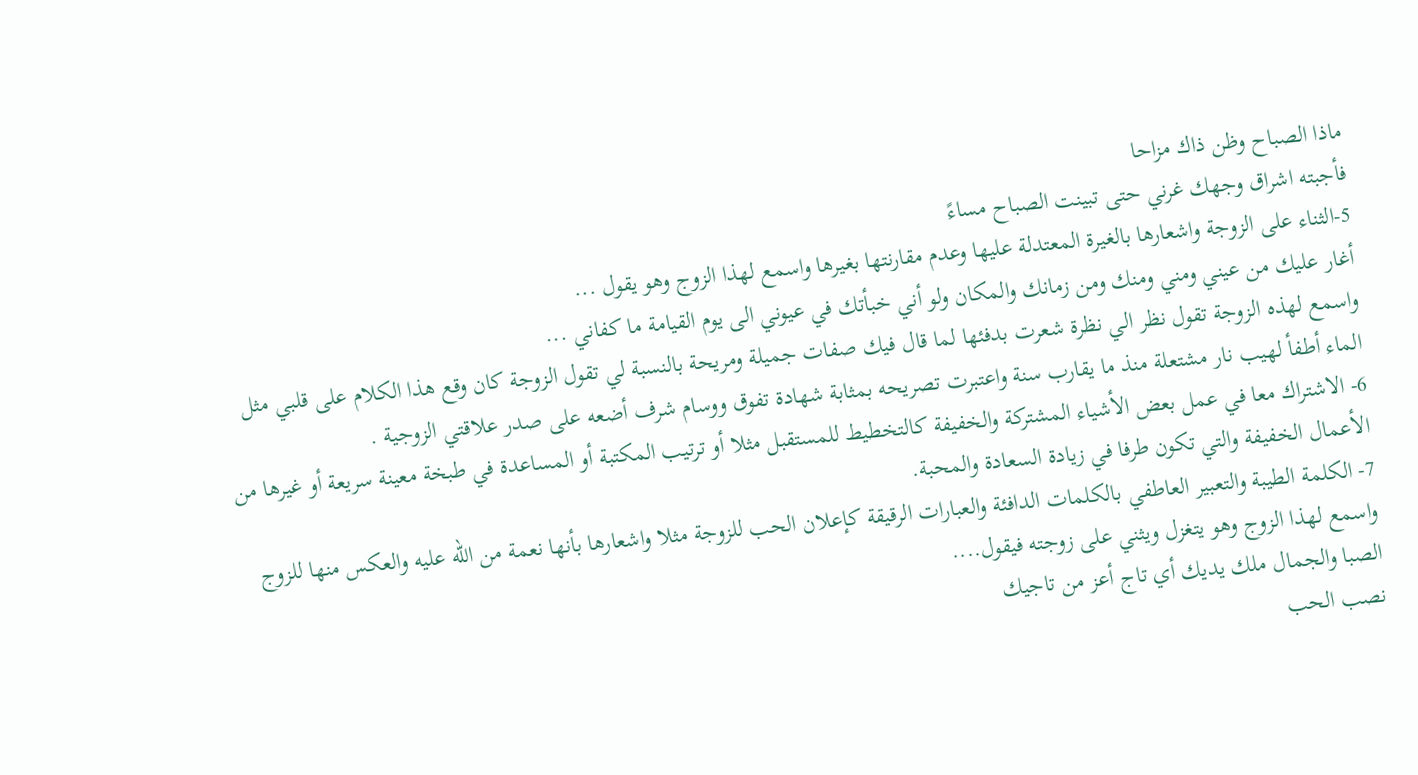ماذا الصباح وظن ذاك مزاحا
فأجبته اشراق وجهك غرني حتى تبينت الصباح مساءً
5-الثناء على الزوجة واشعارها بالغيرة المعتدلة عليها وعدم مقارنتها بغيرها واسمع لهذا الزوج وهو يقول ...
أغار عليك من عيني ومني ومنك ومن زمانك والمكان ولو أني خبأتك في عيوني الى يوم القيامة ما كفاني ...
واسمع لهذه الزوجة تقول نظر الي نظرة شعرت بدفئها لما قال فيك صفات جميلة ومريحة بالنسبة لي تقول الزوجة كان وقع هذا الكلام على قلبي مثل الماء أطفأ لهيب نار مشتعلة منذ ما يقارب سنة واعتبرت تصريحه بمثابة شهادة تفوق ووسام شرف أضعه على صدر علاقتي الزوجية .
6- الاشتراك معا في عمل بعض الأشياء المشتركة والخفيفة كالتخطيط للمستقبل مثلا أو ترتيب المكتبة أو المساعدة في طبخة معينة سريعة أو غيرها من الأعمال الخفيفة والتي تكون طرفا في زيادة السعادة والمحبة.
7- الكلمة الطيبة والتعبير العاطفي بالكلمات الدافئة والعبارات الرقيقة كإعلان الحب للزوجة مثلا واشعارها بأنها نعمة من الله عليه والعكس منها للزوج واسمع لهذا الزوج وهو يتغزل ويثني على زوجته فيقول....
الصبا والجمال ملك يديك أي تاج أعز من تاجيك
نصب الحب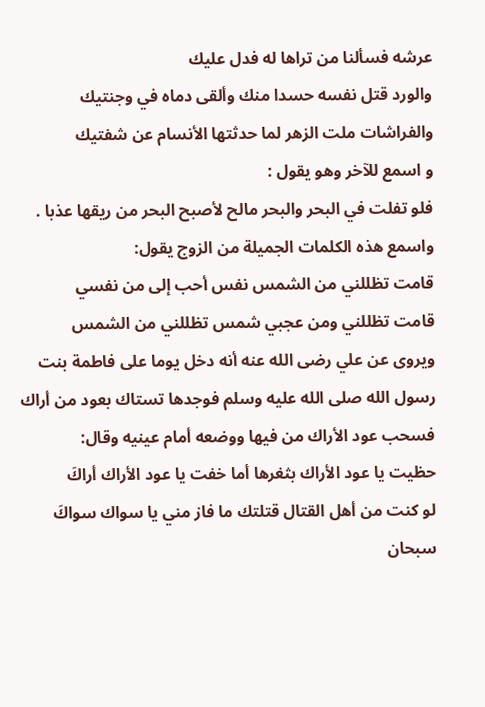عرشه فسألنا من تراها له فدل عليك
والورد قتل نفسه حسدا منك وألقى دماه في وجنتيك
والفراشات ملت الزهر لما حدثتها الأنسام عن شفتيك
و اسمع للآخر وهو يقول :
فلو تفلت في البحر والبحر مالح لأصبح البحر من ريقها عذبا .
واسمع هذه الكلمات الجميلة من الزوج يقول:
قامت تظللني من الشمس نفس أحب إلى من نفسي
قامت تظللني ومن عجبي شمس تظللني من الشمس
ويروى عن علي رضى الله عنه أنه دخل يوما على فاطمة بنت رسول الله صلى الله عليه وسلم فوجدها تستاك بعود من أراك فسحب عود الأراك من فيها ووضعه أمام عينيه وقال:
حظيت يا عود الأراك بثغرها أما خفت يا عود الأراك أراكَ
لو كنت من أهل القتال قتلتك ما فاز مني يا سواك سواكَ
سبحان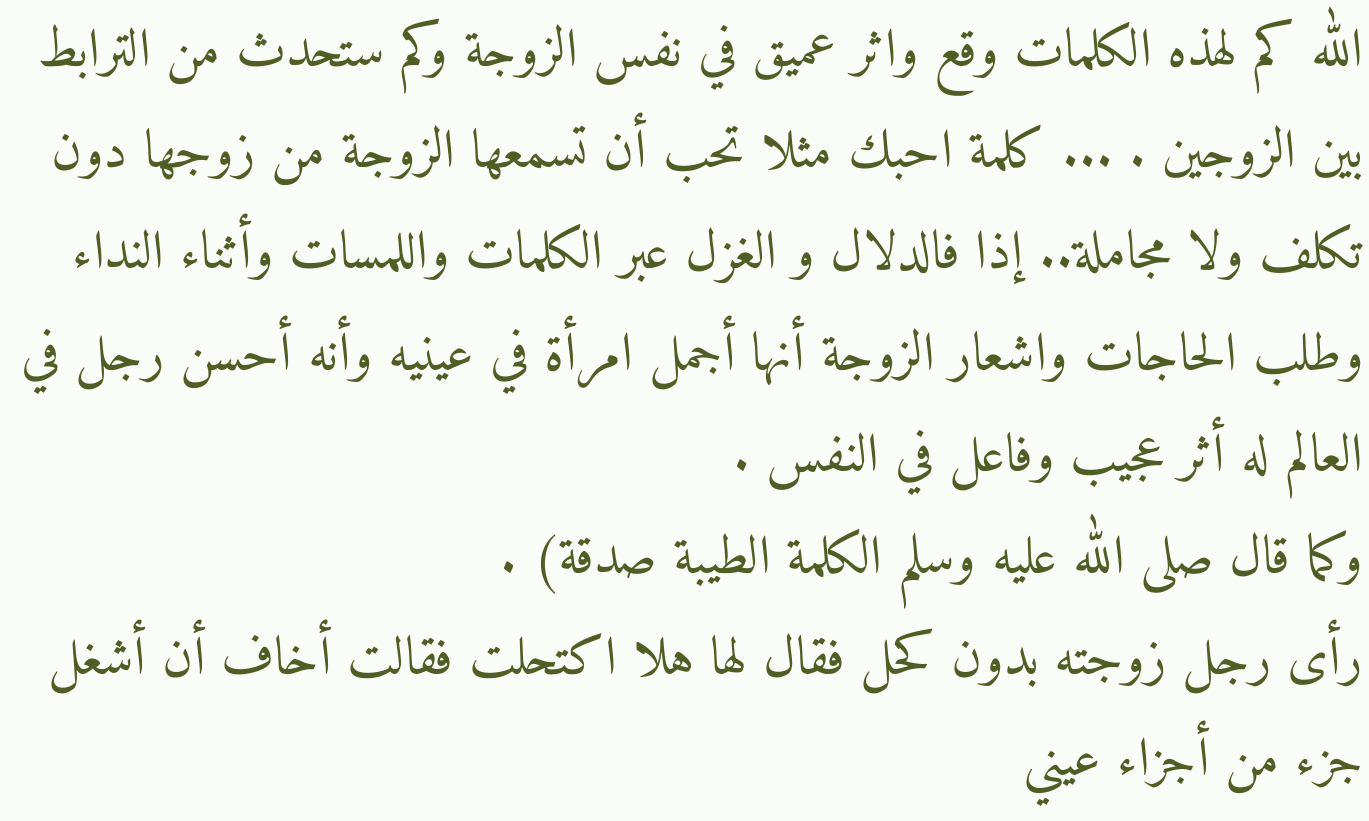الله كم لهذه الكلمات وقع واثر عميق في نفس الزوجة وكم ستحدث من الترابط بين الزوجين . ... كلمة احبك مثلا تحب أن تسمعها الزوجة من زوجها دون تكلف ولا مجاملة.. إذا فالدلال و الغزل عبر الكلمات واللمسات وأثناء النداء وطلب الحاجات واشعار الزوجة أنها أجمل امرأة في عينيه وأنه أحسن رجل في العالم له أثر عجيب وفاعل في النفس .
وكما قال صلى الله عليه وسلم الكلمة الطيبة صدقة) .
رأى رجل زوجته بدون كحل فقال لها هلا اكتحلت فقالت أخاف أن أشغل جزء من أجزاء عيني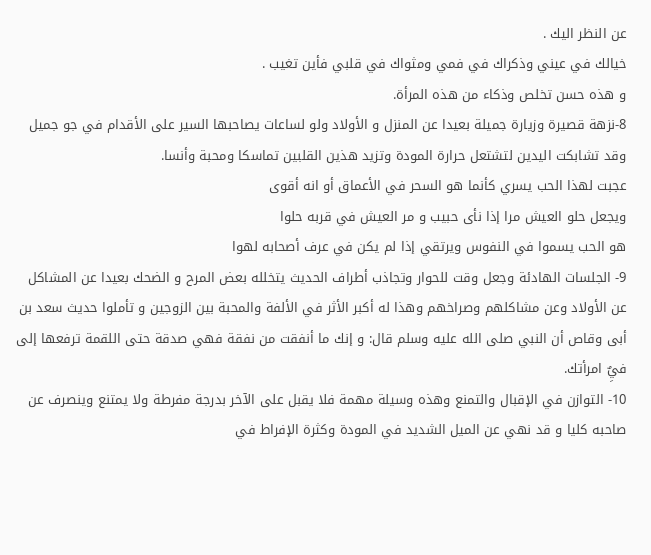عن النظر اليك .
خيالك في عيني وذكراك في فمي ومثواك في قلبي فأين تغيب .
و هذه حسن تخلص وذكاء من هذه المرأة.
8-نزهة قصيرة وزيارة جميلة بعيدا عن المنزل و الأولاد ولو لساعات يصاحبها السير على الأقدام في جو جميل وقد تشابكت اليدين لتشتعل حرارة المودة وتزيد هذين القلبين تماسكا ومحبة وأنسا.
عجبت لهذا الحب يسري كأنما هو السحر في الأعماق أو انه أقوى
ويجعل حلو العيش مرا إذا نأى حبيب و مر العيش في قربه حلوا
هو الحب يسموا في النفوس ويرتقي إذا لم يكن في عرف أصحابه لهوا
9- الجلسات الهادئة وجعل وقت للحوار وتجاذب أطراف الحديث يتخلله بعض المرح و الضحك بعيدا عن المشاكل عن الأولاد وعن مشاكلهم وصراخهم وهذا له أكبر الأثر في الألفة والمحبة بين الزوجين و تأملوا حديث سعد بن أبى وقاص أن النبي صلى الله عليه وسلم قال: و إنك ما أنفقت من نفقة فهي صدقة حتى اللقمة ترفعها إلى فيٌِ امرأتك.
10- التوازن في الإقبال والتمنع وهذه وسيلة مهمة فلا يقبل على الآخر بدرجة مفرطة ولا يمتنع وينصرف عن صاحبه كليا و قد نهي عن الميل الشديد في المودة وكثرة الإفراط في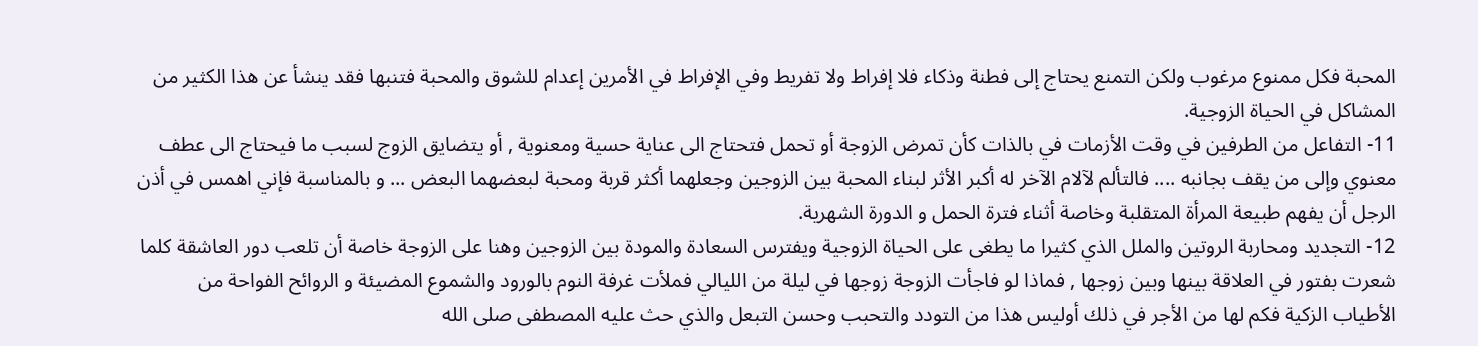المحبة فكل ممنوع مرغوب ولكن التمنع يحتاج إلى فطنة وذكاء فلا إفراط ولا تفريط وفي الإفراط في الأمرين إعدام للشوق والمحبة فتنبها فقد ينشأ عن هذا الكثير من المشاكل في الحياة الزوجية.
11- التفاعل من الطرفين في وقت الأزمات في بالذات كأن تمرض الزوجة أو تحمل فتحتاج الى عناية حسية ومعنوية , أو يتضايق الزوج لسبب ما فيحتاج الى عطف معنوي وإلى من يقف بجانبه .... فالتألم لآلام الآخر له أكبر الأثر لبناء المحبة بين الزوجين وجعلهما أكثر قربة ومحبة لبعضهما البعض ... و بالمناسبة فإني اهمس في أذن الرجل أن يفهم طبيعة المرأة المتقلبة وخاصة أثناء فترة الحمل و الدورة الشهرية.
12- التجديد ومحاربة الروتين والملل الذي كثيرا ما يطغى على الحياة الزوجية ويفترس السعادة والمودة بين الزوجين وهنا على الزوجة خاصة أن تلعب دور العاشقة كلما شعرت بفتور في العلاقة بينها وبين زوجها , فماذا لو فاجأت الزوجة زوجها في ليلة من الليالي فملأت غرفة النوم بالورود والشموع المضيئة و الروائح الفواحة من الأطياب الزكية فكم لها من الأجر في ذلك أوليس هذا من التودد والتحبب وحسن التبعل والذي حث عليه المصطفى صلى الله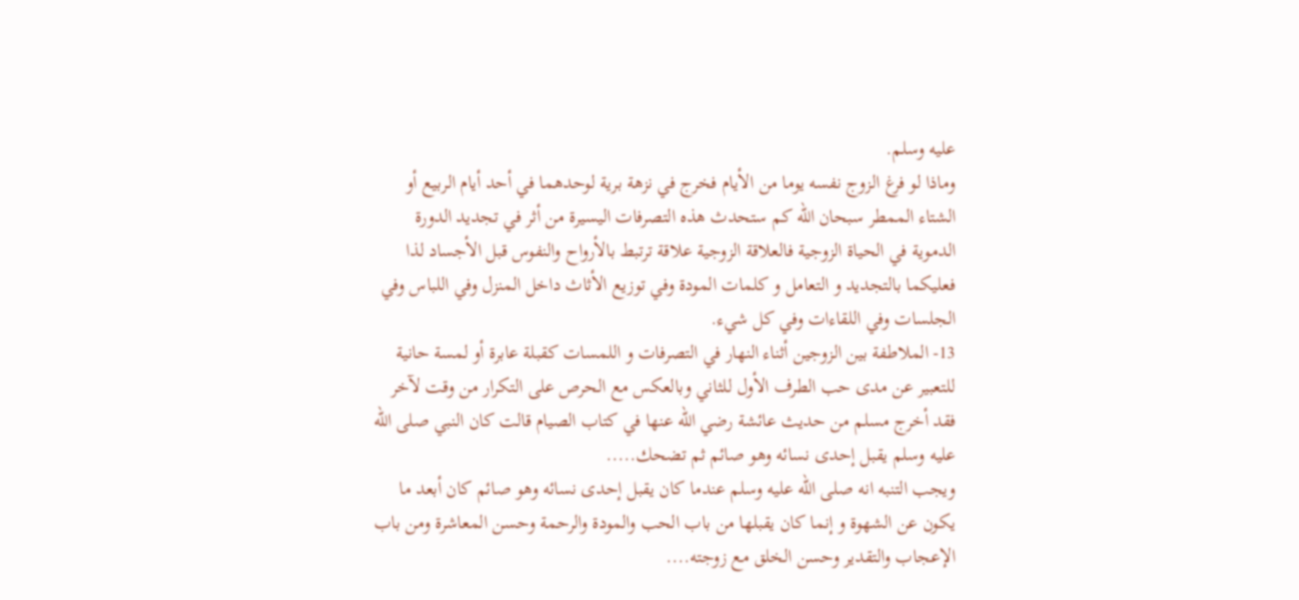عليه وسلم.
وماذا لو فرغ الزوج نفسه يوما من الأيام فخرج في نزهة برية لوحدهما في أحد أيام الربيع أو الشتاء الممطر سبحان الله كم ستحدث هذه التصرفات اليسيرة من أثر في تجديد الدورة الدموية في الحياة الزوجية فالعلاقة الزوجية علاقة ترتبط بالأرواح والنفوس قبل الأجساد لذا فعليكما بالتجديد و التعامل و كلمات المودة وفي توزيع الأثاث داخل المنزل وفي اللباس وفي الجلسات وفي اللقاءات وفي كل شيء.
13- الملاطفة بين الزوجين أثناء النهار في التصرفات و اللمسات كقبلة عابرة أو لمسة حانية للتعبير عن مدى حب الطرف الأول للثاني وبالعكس مع الحرص على التكرار من وقت لآخر فقد أخرج مسلم من حديث عائشة رضي الله عنها في كتاب الصيام قالت كان النبي صلى الله عليه وسلم يقبل إحدى نسائه وهو صائم ثم تضحك.....
ويجب التنبه انه صلى الله عليه وسلم عندما كان يقبل إحدى نسائه وهو صائم كان أبعد ما يكون عن الشهوة و إنما كان يقبلها من باب الحب والمودة والرحمة وحسن المعاشرة ومن باب الإعجاب والتقدير وحسن الخلق مع زوجته....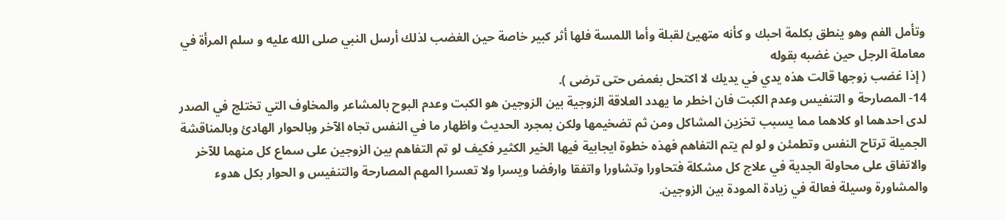وتأمل الفم وهو ينطق بكلمة احبك و كأنه متهيئ لقبلة وأما اللمسة فلها أثر كبير خاصة حين الغضب لذلك أرسل النبي صلى الله عليه و سلم المرأة في معاملة الرجل حين غضبه بقوله
( إذا غضب زوجها قالت هذه يدي في يديك لا اكتحل بغمض حتى ترضى ).
14- المصارحة و التنفيس وعدم الكبت فان اخطر ما يهدد العلاقة الزوجية بين الزوجين هو الكبت وعدم البوح بالمشاعر والمخاوف التي تختلج في الصدر لدى احدهما او كلاهما مما يسبب تخزين المشاكل ومن ثم تضخيمها ولكن بمجرد الحديث واظهار ما في النفس تجاه الآخر وبالحوار الهادئ وبالمناقشة الجميلة ترتاح النفس وتطمئن و لو لم يتم التفاهم فهذه خطوة ايجابية فيها الخير الكثير فكيف لو تم التفاهم بين الزوجين على سماع كل منهما للآخر والاتفاق على محاولة الجدية في علاج كل مشكلة فتحاورا وتشاورا واتفقا وارفضا ويسرا ولا تعسرا المهم المصارحة والتنفيس و الحوار بكل هدوء والمشاورة وسيلة فعالة في زيادة المودة بين الزوجين.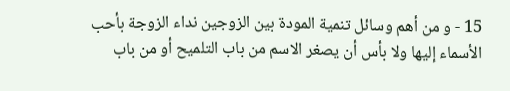15 - و من أهم وسائل تنمية المودة بين الزوجين نداء الزوجة بأحب الأسماء إليها ولا بأس أن يصغر الاسم من باب التلميح أو من باب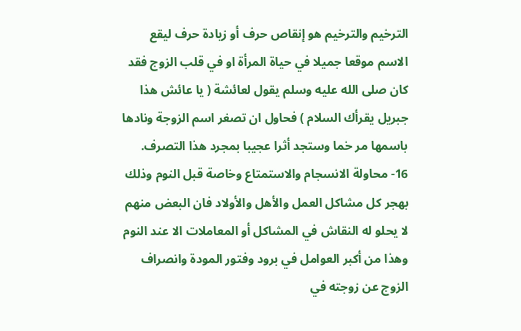الترخيم والترخيم هو إنقاص حرف أو زيادة حرف ليقع الاسم موقعا جميلا في حياة المرأة او في قلب الزوج فقد كان صلى الله عليه وسلم يقول لعائشة ( يا عائش هذا جبريل يقرأك السلام ) فحاول ان تصغر اسم الزوجة ونادها باسمها مر خما وستجد أثرا عجيبا بمجرد هذا التصرف.
16- محاولة الانسجام والاستمتاع وخاصة قبل النوم وذلك بهجر كل مشاكل العمل والأهل والأولاد فان البعض منهم لا يحلو له النقاش في المشاكل أو المعاملات الا عند النوم وهذا من أكبر العوامل في برود وفتور المودة وانصراف الزوج عن زوجته في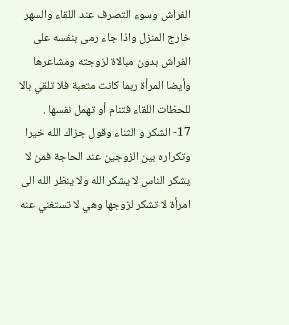الفراش وسوء التصرف عند اللقاء والسهر خارج المنزل واذا جاء رمى بنفسه على الفراش بدون مبالاة لزوجته ومشاعرها وأيضا المرأة ربما كانت متعبة فلا تلقي بالا للحظات اللقاء فتنام أو تهمل نفسها .
17- الشكر و الثناء وقول جزاك الله خيرا وتكراره بين الزوجين عند الحاجة فمن لا يشكر الناس لا يشكر الله ولا ينظر الله الى امرأة لا تشكر لزوجها وهي لا تستغني عنه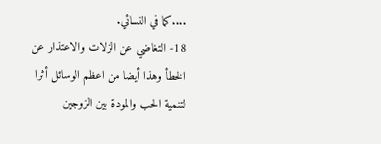....كما في النسائي.
18- التغاضي عن الزلات والاعتذار عن الخطأ وهذا أيضا من اعظم الوسائل أثرا لتنمية الحب والمودة بين الزوجين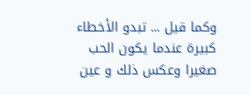وكما قيل ... تبدو الأخطاء كبيرة عندما يكون الحب صغيرا وعكس ذلك و عين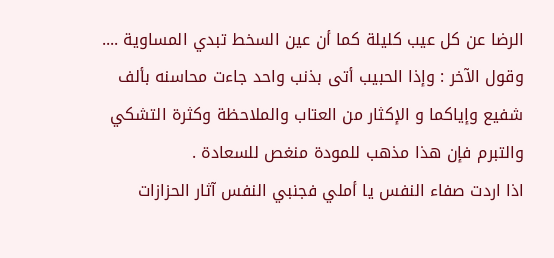الرضا عن كل عيب كليلة كما أن عين السخط تبدي المساوية .... وقول الآخر : وإذا الحبيب أتى بذنب واحد جاءت محاسنه بألف شفيع وإياكما و الإكثار من العتاب والملاحظة وكثرة التشكي والتبرم فإن هذا مذهب للمودة منغص للسعادة .
اذا اردت صفاء النفس يا أملي فجنبي النفس آثار الحزازات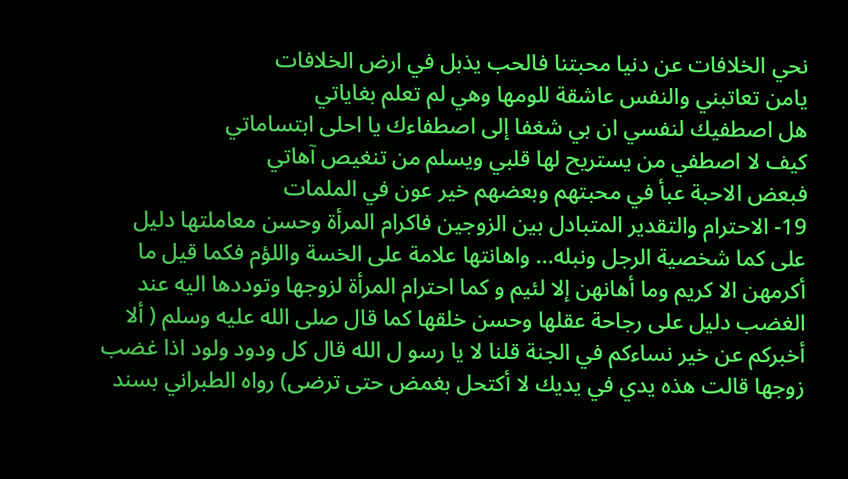نحي الخلافات عن دنيا محبتنا فالحب يذبل في ارض الخلافات
يامن تعاتبني والنفس عاشقة للومها وهي لم تعلم بغاياتي
هل اصطفيك لنفسي ان بي شغفا إلى اصطفاءك يا احلى ابتساماتي
كيف لا اصطفي من يستريح لها قلبي ويسلم من تنغيص آهاتي
فبعض الاحبة عبأ في محبتهم وبعضهم خير عون في الملمات
19- الاحترام والتقدير المتبادل بين الزوجين فاكرام المرأة وحسن معاملتها دليل على كما شخصية الرجل ونبله... واهانتها علامة على الخسة واللؤم فكما قيل ما أكرمهن الا كريم وما أهانهن إلا لئيم و كما احترام المرأة لزوجها وتوددها اليه عند الغضب دليل على رجاحة عقلها وحسن خلقها كما قال صلى الله عليه وسلم ( ألا أخبركم عن خير نساءكم في الجنة قلنا لا يا رسو ل الله قال كل ودود ولود اذا غضب زوجها قالت هذه يدي في يديك لا أكتحل بغمض حتى ترضى) رواه الطبراني بسند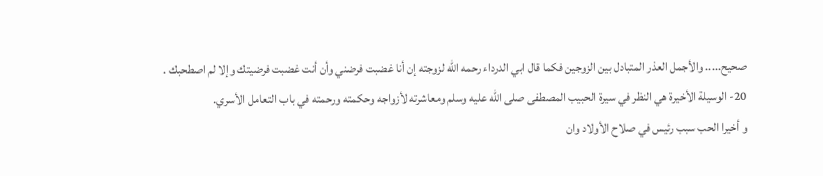صحيح..... والأجمل العذر المتبادل بين الزوجين فكما قال ابي الدرداء رحمه الله لزوجته إن أنا غضبت فرضني وأن أنت غضبت فرضيتك وإلا لم اصطحبك .
20- الوسيلة الأخيرة هي النظر في سيرة الحبيب المصطفى صلى الله عليه وسلم ومعاشرته لأزواجه وحكمته ورحمته في باب التعامل الأسري.
و أخيرا الحب سبب رئيس في صلاح الأولاد وان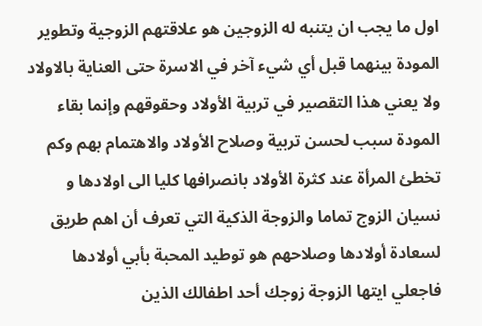اول ما يجب ان يتنبه له الزوجين هو علاقتهم الزوجية وتطوير المودة بينهما قبل أي شيء آخر في الاسرة حتى العناية بالاولاد ولا يعني هذا التقصير في تربية الأولاد وحقوقهم وإنما بقاء المودة سبب لحسن تربية وصلاح الأولاد والاهتمام بهم وكم تخطئ المرأة عند كثرة الأولاد بانصرافها كليا الى اولادها و نسيان الزوج تماما والزوجة الذكية التي تعرف أن اهم طريق لسعادة أولادها وصلاحهم هو توطيد المحبة بأبي أولادها فاجعلي ايتها الزوجة زوجك أحد اطفالك الذين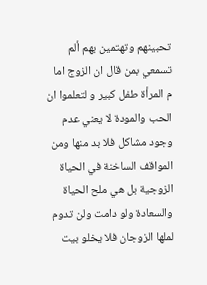تحبينهم وتهتمين بهم ألم تسمعي بمن قال ان الزوج اما م المرأة طفل كبير و لتعلموا ان الحب والمودة لا يعني عدم وجود مشاكل فلا بد منها ومن المواقف الساخنة في الحياة الزوجية بل هي ملح الحياة والسعادة ولو دامت ولن تدوم لملها الزوجان فلا يخلو بيت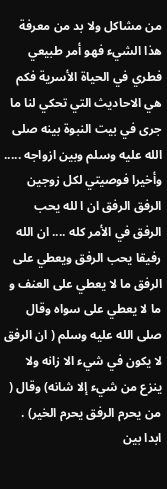من مشاكل ولا بد من معرفة هذا الشيء فهو أمر طبيعي فطري في الحياة الأسرية فكم هي الاحاديث التي تحكي لنا ما جرى في بيت النبوة بينه صلى الله عليه وسلم وبين ازواجه .....
وأخيرا فوصيتي لكل زوجين الرفق الرفق ان ا لله يحب الرفق في الأمر كله .... ان الله رفيقا يحب الرفق ويعطي على الرفق ما لا يعطي على العنف و ما لا يعطي على سواه وقال صلى الله عليه وسلم ( ان الرفق لا يكون في شيء الا زانه ولا ينزع من شيء إلا شانه) وقال ( من يحرم الرفق يحرم الخير) .
ابدا بين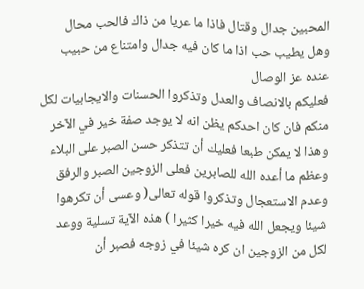المحبين جدال وقتال فاذا ما عريا من ذاك فالحب محال
وهل يطيب حب اذا ما كان فيه جدال وامتناع من حبيب عنده عز الوصال
فعليكم بالانصاف والعدل وتذكروا الحسنات والايجابيات لكل منكم فان كان احدكم يظن انه لا يوجد صفة خير في الآخر وهذا لا يمكن طبعا فعليك أن تتذكر حسن الصبر على البلاء وعظم ما أعده الله للصابرين فعلى الزوجين الصبر والرفق وعدم الاستعجال وتذكروا قوله تعالى( وعسى أن تكرهوا شيئا ويجعل الله فيه خيرا كثيرا ) هذه الآية تسلية ووعد لكل من الزوجين ان كره شيئا في زوجه فصبر أن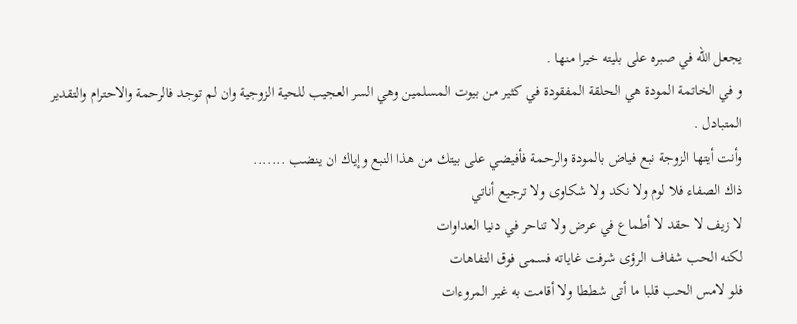يجعل الله في صبره على بليته خيرا منها .
و في الخاتمة المودة هي الحلقة المفقودة في كثير من بيوت المسلمين وهي السر العجيب للحية الزوجية وان لم توجد فالرحمة والاحترام والتقدير المتبادل .
وأنت أيتها الزوجة نبع فياض بالمودة والرحمة فأفيضي على بيتك من هذا النبع وإياك ان ينضب .......
ذاك الصفاء فلا لوم ولا نكد ولا شكاوى ولا ترجيع أناتي
لا زيف لا حقد لا أطماع في عرض ولا تناحر في دنيا العداوات
لكنه الحب شفاف الرؤى شرفت غاياته فسمى فوق التفاهات
فلو لامس الحب قلبا ما أتى شططا ولا أقامت به غير المروءات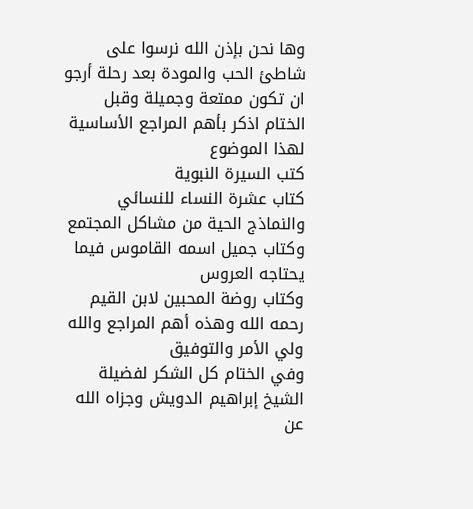وها نحن بإذن الله نرسوا على شاطئ الحب والمودة بعد رحلة أرجو ان تكون ممتعة وجميلة وقبل الختام اذكر بأهم المراجع الأساسية لهذا الموضوع
كتب السيرة النبوية
كتاب عشرة النساء للنسائي
والنماذج الحية من مشاكل المجتمع
وكتاب جميل اسمه القاموس فيما يحتاجه العروس
وكتاب روضة المحبين لابن القيم رحمه الله وهذه أهم المراجع والله ولي الأمر والتوفيق
وفي الختام كل الشكر لفضيلة الشيخ إبراهيم الدويش وجزاه الله عن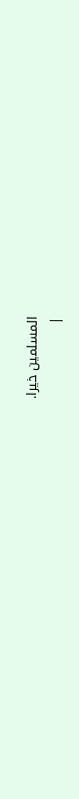المسلمين خيرا.
|